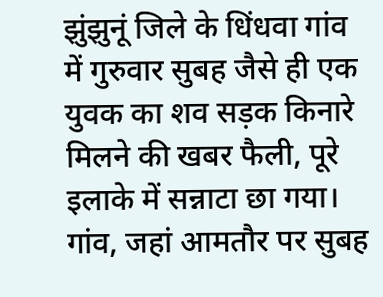झुंझुनूं जिले के धिंधवा गांव में गुरुवार सुबह जैसे ही एक युवक का शव सड़क किनारे मिलने की खबर फैली, पूरे इलाके में सन्नाटा छा गया। गांव, जहां आमतौर पर सुबह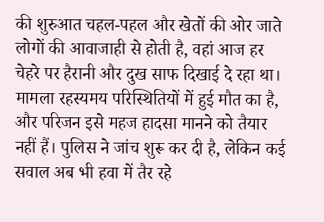की शुरुआत चहल-पहल और खेतों की ओर जाते लोगों की आवाजाही से होती है, वहां आज हर चेहरे पर हैरानी और दुख साफ दिखाई दे रहा था। मामला रहस्यमय परिस्थितियों में हुई मौत का है, और परिजन इसे महज हादसा मानने को तैयार नहीं हैं। पुलिस ने जांच शुरू कर दी है, लेकिन कई सवाल अब भी हवा में तैर रहे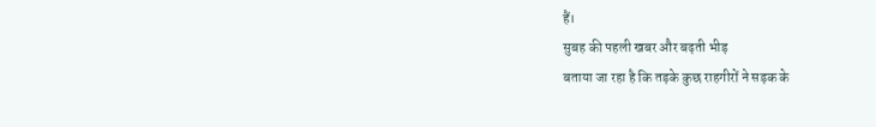हैं।
सुबह की पहली खबर और बढ़ती भीड़
बताया जा रहा है कि तड़के कुछ राहगीरों ने सड़क के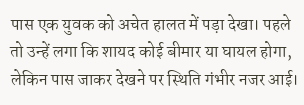पास एक युवक को अचेत हालत में पड़ा देखा। पहले तो उन्हें लगा कि शायद कोई बीमार या घायल होगा, लेकिन पास जाकर देखने पर स्थिति गंभीर नजर आई।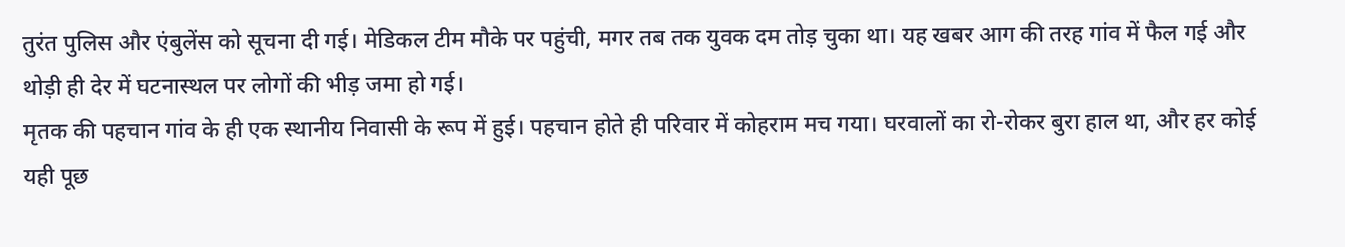तुरंत पुलिस और एंबुलेंस को सूचना दी गई। मेडिकल टीम मौके पर पहुंची, मगर तब तक युवक दम तोड़ चुका था। यह खबर आग की तरह गांव में फैल गई और थोड़ी ही देर में घटनास्थल पर लोगों की भीड़ जमा हो गई।
मृतक की पहचान गांव के ही एक स्थानीय निवासी के रूप में हुई। पहचान होते ही परिवार में कोहराम मच गया। घरवालों का रो-रोकर बुरा हाल था, और हर कोई यही पूछ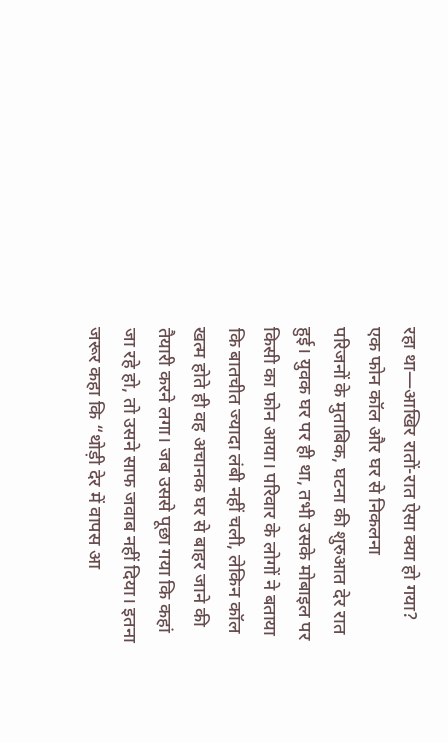रहा था—आखिर रातों-रात ऐसा क्या हो गया?
एक फोन कॉल और घर से निकलना
परिजनों के मुताबिक, घटना की शुरुआत देर रात हुई। युवक घर पर ही था, तभी उसके मोबाइल पर किसी का फोन आया। परिवार के लोगों ने बताया कि बातचीत ज्यादा लंबी नहीं चली, लेकिन कॉल खत्म होते ही वह अचानक घर से बाहर जाने की तैयारी करने लगा। जब उससे पूछा गया कि कहां जा रहे हो, तो उसने साफ जवाब नहीं दिया। इतना जरूर कहा कि “थोड़ी देर में वापस आ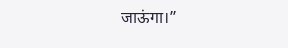जाऊंगा।”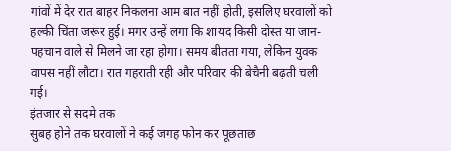गांवों में देर रात बाहर निकलना आम बात नहीं होती, इसलिए घरवालों को हल्की चिंता जरूर हुई। मगर उन्हें लगा कि शायद किसी दोस्त या जान-पहचान वाले से मिलने जा रहा होगा। समय बीतता गया, लेकिन युवक वापस नहीं लौटा। रात गहराती रही और परिवार की बेचैनी बढ़ती चली गई।
इंतजार से सदमे तक
सुबह होने तक घरवालों ने कई जगह फोन कर पूछताछ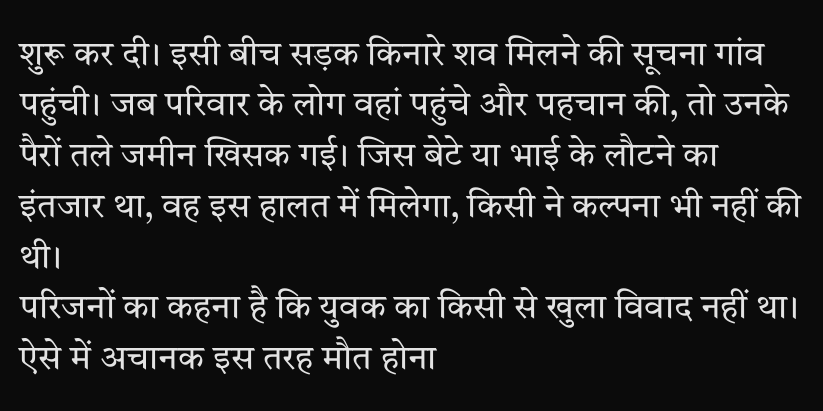शुरू कर दी। इसी बीच सड़क किनारे शव मिलने की सूचना गांव पहुंची। जब परिवार के लोग वहां पहुंचे और पहचान की, तो उनके पैरों तले जमीन खिसक गई। जिस बेटे या भाई के लौटने का इंतजार था, वह इस हालत में मिलेगा, किसी ने कल्पना भी नहीं की थी।
परिजनों का कहना है कि युवक का किसी से खुला विवाद नहीं था। ऐसे में अचानक इस तरह मौत होना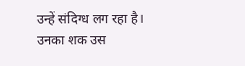उन्हें संदिग्ध लग रहा है। उनका शक उस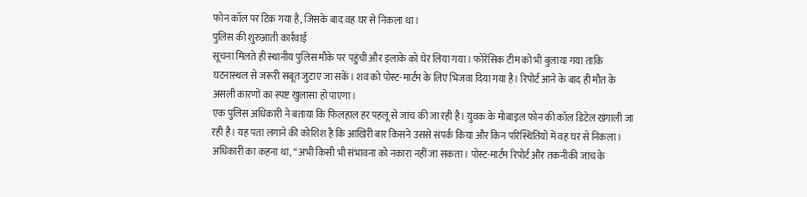फोन कॉल पर टिक गया है, जिसके बाद वह घर से निकला था।
पुलिस की शुरुआती कार्रवाई
सूचना मिलते ही स्थानीय पुलिस मौके पर पहुंची और इलाके को घेर लिया गया। फोरेंसिक टीम को भी बुलाया गया ताकि घटनास्थल से जरूरी सबूत जुटाए जा सकें। शव को पोस्ट-मार्टम के लिए भिजवा दिया गया है। रिपोर्ट आने के बाद ही मौत के असली कारणों का स्पष्ट खुलासा हो पाएगा।
एक पुलिस अधिकारी ने बताया कि फिलहाल हर पहलू से जांच की जा रही है। युवक के मोबाइल फोन की कॉल डिटेल खंगाली जा रही है। यह पता लगाने की कोशिश है कि आखिरी बार किसने उससे संपर्क किया और किन परिस्थितियों में वह घर से निकला।
अधिकारी का कहना था, “अभी किसी भी संभावना को नकारा नहीं जा सकता। पोस्ट-मार्टम रिपोर्ट और तकनीकी जांच के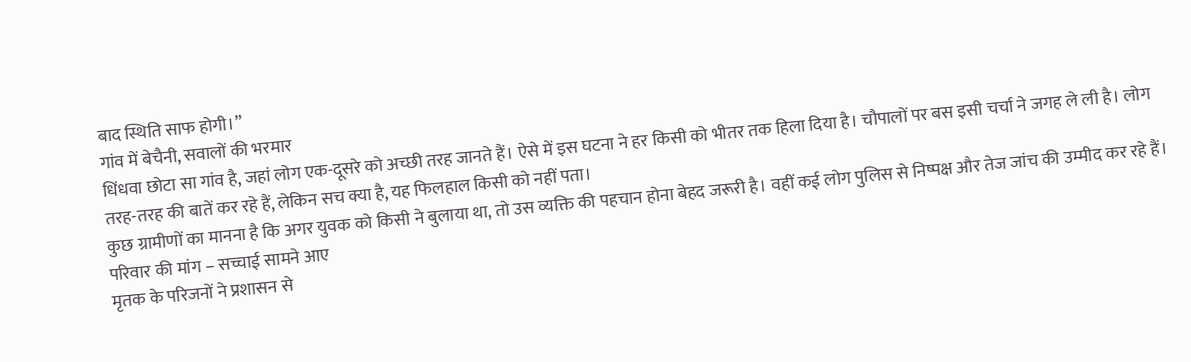बाद स्थिति साफ होगी।”
गांव में बेचैनी, सवालों की भरमार
धिंधवा छोटा सा गांव है, जहां लोग एक-दूसरे को अच्छी तरह जानते हैं। ऐसे में इस घटना ने हर किसी को भीतर तक हिला दिया है। चौपालों पर बस इसी चर्चा ने जगह ले ली है। लोग तरह-तरह की बातें कर रहे हैं, लेकिन सच क्या है, यह फिलहाल किसी को नहीं पता।
कुछ ग्रामीणों का मानना है कि अगर युवक को किसी ने बुलाया था, तो उस व्यक्ति की पहचान होना बेहद जरूरी है। वहीं कई लोग पुलिस से निष्पक्ष और तेज जांच की उम्मीद कर रहे हैं।
परिवार की मांग – सच्चाई सामने आए
मृतक के परिजनों ने प्रशासन से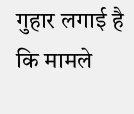गुहार लगाई है कि मामले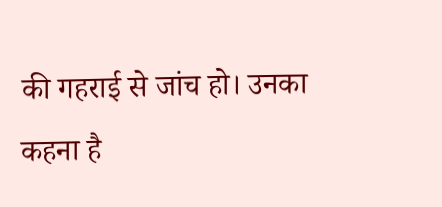की गहराई से जांच हो। उनका कहना है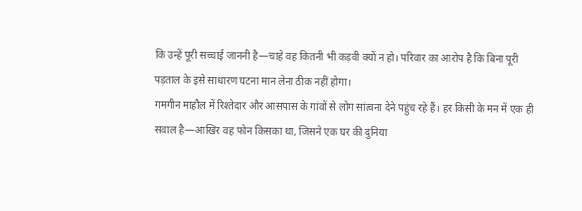कि उन्हें पूरी सच्चाई जाननी है—चाहे वह कितनी भी कड़वी क्यों न हो। परिवार का आरोप है कि बिना पूरी पड़ताल के इसे साधारण घटना मान लेना ठीक नहीं होगा।
गमगीन माहौल में रिश्तेदार और आसपास के गांवों से लोग सांत्वना देने पहुंच रहे हैं। हर किसी के मन में एक ही सवाल है—आखिर वह फोन किसका था, जिसने एक घर की दुनिया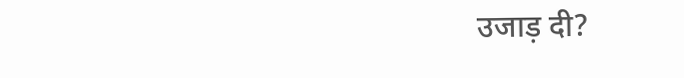उजाड़ दी?